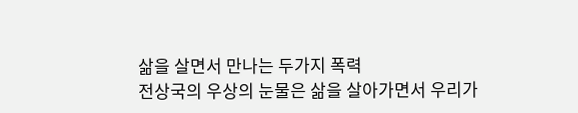삶을 살면서 만나는 두가지 폭력
전상국의 우상의 눈물은 삶을 살아가면서 우리가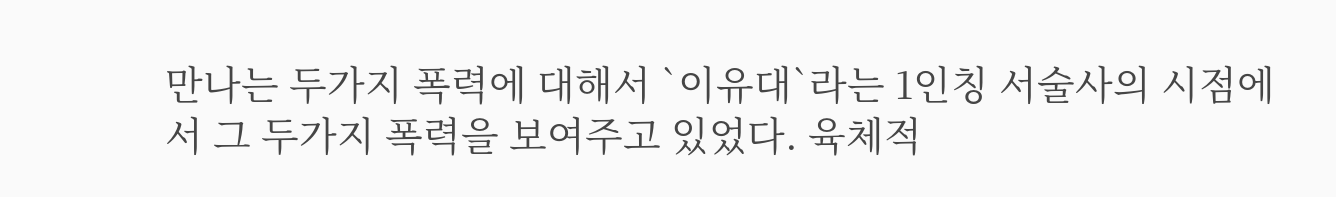만나는 두가지 폭력에 대해서 `이유대`라는 1인칭 서술사의 시점에서 그 두가지 폭력을 보여주고 있었다. 육체적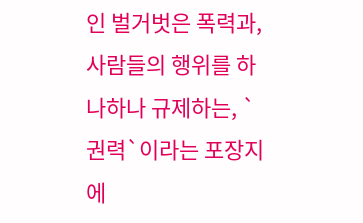인 벌거벗은 폭력과, 사람들의 행위를 하나하나 규제하는, `권력`이라는 포장지에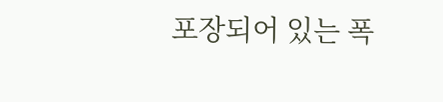포장되어 있는 폭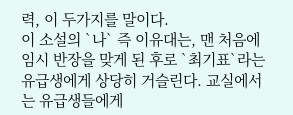력, 이 두가지를 말이다.
이 소설의 `나` 즉 이유대는, 맨 처음에 임시 반장을 맞게 된 후로 `최기표`라는 유급생에게 상당히 거슬린다. 교실에서는 유급생들에게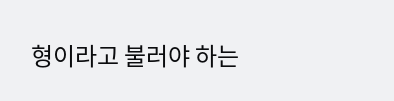형이라고 불러야 하는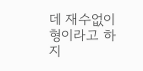데 재수없이 형이라고 하지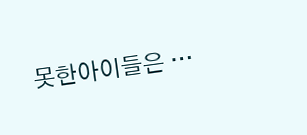못한아이들은 …